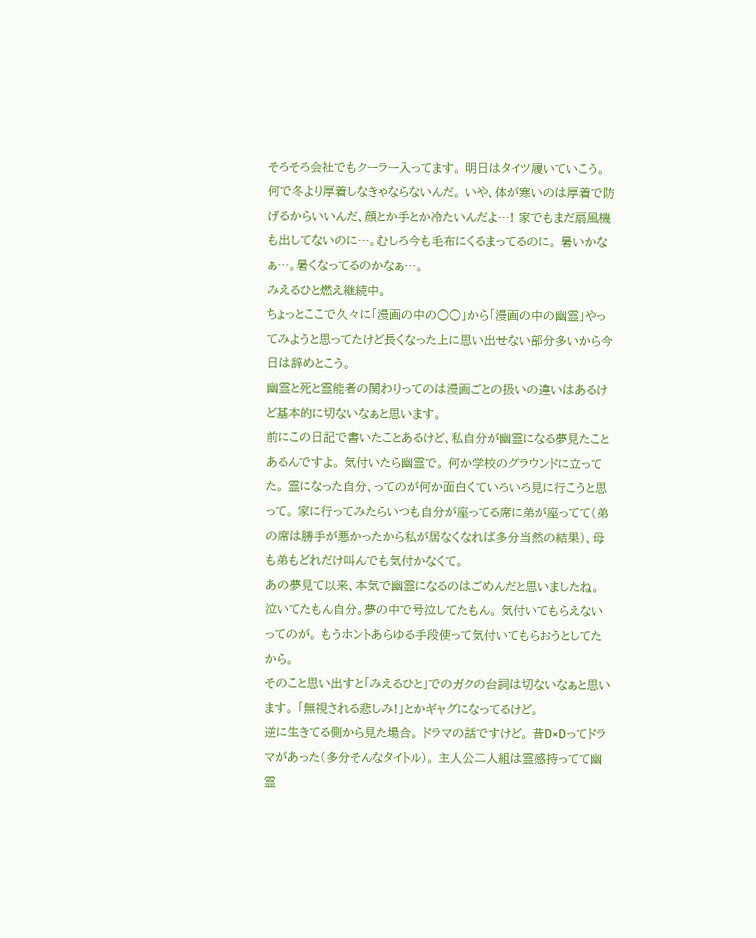そろそろ会社でもクーラー入ってます。 明日はタイツ履いていこう。何で冬より厚着しなきゃならないんだ。 いや、体が寒いのは厚着で防げるからいいんだ、顔とか手とか冷たいんだよ…! 家でもまだ扇風機も出してないのに…。むしろ今も毛布にくるまってるのに。 暑いかなぁ…。暑くなってるのかなぁ…。
みえるひと燃え継続中。
ちょっとここで久々に「漫画の中の○○」から「漫画の中の幽霊」やってみようと思ってたけど長くなった上に思い出せない部分多いから今日は辞めとこう。
幽霊と死と霊能者の関わりってのは漫画ごとの扱いの違いはあるけど基本的に切ないなぁと思います。
前にこの日記で書いたことあるけど、私自分が幽霊になる夢見たことあるんですよ。 気付いたら幽霊で。 何か学校のグラウンドに立ってた。 霊になった自分、ってのが何か面白くていろいろ見に行こうと思って。 家に行ってみたらいつも自分が座ってる席に弟が座ってて(弟の席は勝手が悪かったから私が居なくなれば多分当然の結果)、母も弟もどれだけ叫んでも気付かなくて。
あの夢見て以来、本気で幽霊になるのはごめんだと思いましたね。 泣いてたもん自分。夢の中で号泣してたもん。 気付いてもらえないってのが。 もうホントあらゆる手段使って気付いてもらおうとしてたから。
そのこと思い出すと「みえるひと」でのガクの台詞は切ないなぁと思います。 「無視される悲しみ!」とかギャグになってるけど。
逆に生きてる側から見た場合。 ドラマの話ですけど。 昔D×Dってドラマがあった(多分そんなタイトル)。 主人公二人組は霊感持ってて幽霊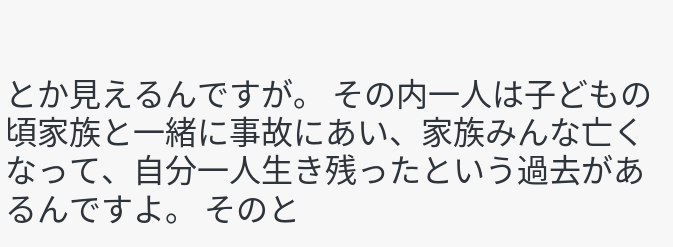とか見えるんですが。 その内一人は子どもの頃家族と一緒に事故にあい、家族みんな亡くなって、自分一人生き残ったという過去があるんですよ。 そのと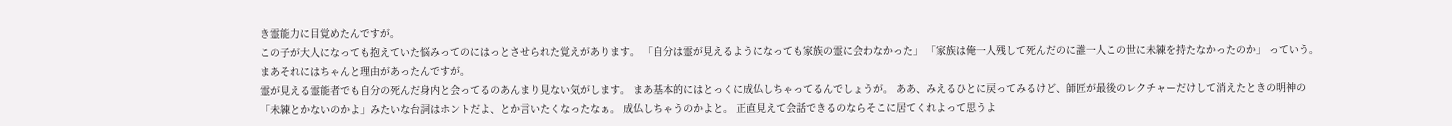き霊能力に目覚めたんですが。
この子が大人になっても抱えていた悩みってのにはっとさせられた覚えがあります。 「自分は霊が見えるようになっても家族の霊に会わなかった」 「家族は俺一人残して死んだのに誰一人この世に未練を持たなかったのか」 っていう。 まあそれにはちゃんと理由があったんですが。
霊が見える霊能者でも自分の死んだ身内と会ってるのあんまり見ない気がします。 まあ基本的にはとっくに成仏しちゃってるんでしょうが。 ああ、みえるひとに戻ってみるけど、師匠が最後のレクチャーだけして消えたときの明神の「未練とかないのかよ」みたいな台詞はホントだよ、とか言いたくなったなぁ。 成仏しちゃうのかよと。 正直見えて会話できるのならそこに居てくれよって思うよ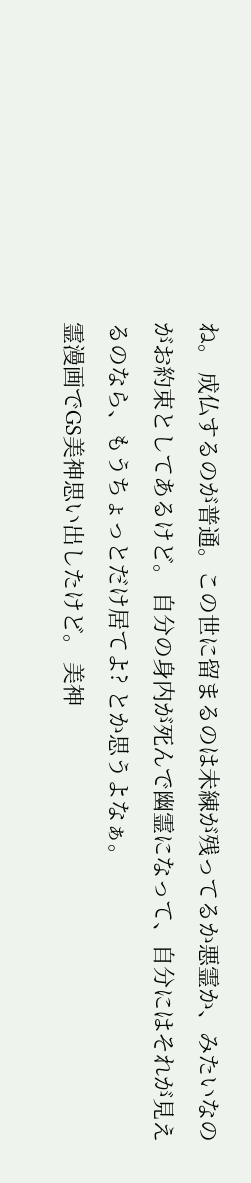ね。 成仏するのが普通。この世に留まるのは未練が残ってるか悪霊か、みたいなのがお約束としてあるけど。 自分の身内が死んで幽霊になって、自分にはそれが見えるのなら、もうちょっとだけ居てよ? とか思うよなぁ。
霊漫画でGS美神思い出したけど。 美神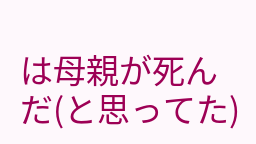は母親が死んだ(と思ってた)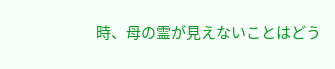時、母の霊が見えないことはどう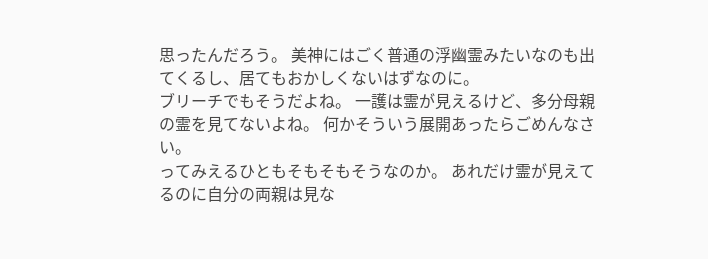思ったんだろう。 美神にはごく普通の浮幽霊みたいなのも出てくるし、居てもおかしくないはずなのに。
ブリーチでもそうだよね。 一護は霊が見えるけど、多分母親の霊を見てないよね。 何かそういう展開あったらごめんなさい。
ってみえるひともそもそもそうなのか。 あれだけ霊が見えてるのに自分の両親は見な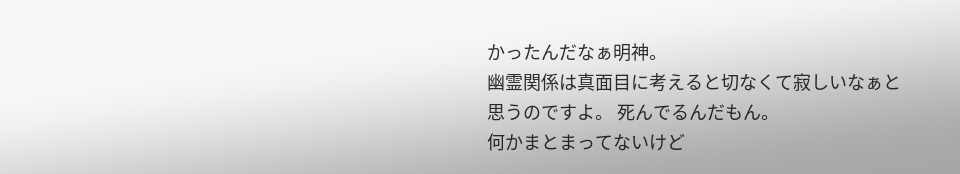かったんだなぁ明神。
幽霊関係は真面目に考えると切なくて寂しいなぁと思うのですよ。 死んでるんだもん。
何かまとまってないけど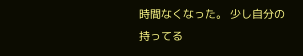時間なくなった。 少し自分の持ってる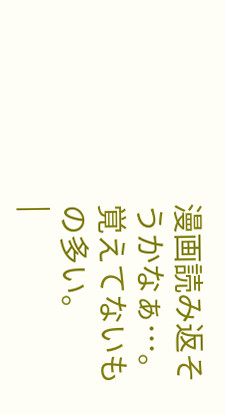漫画読み返そうかなぁ…。 覚えてないもの多い。
|